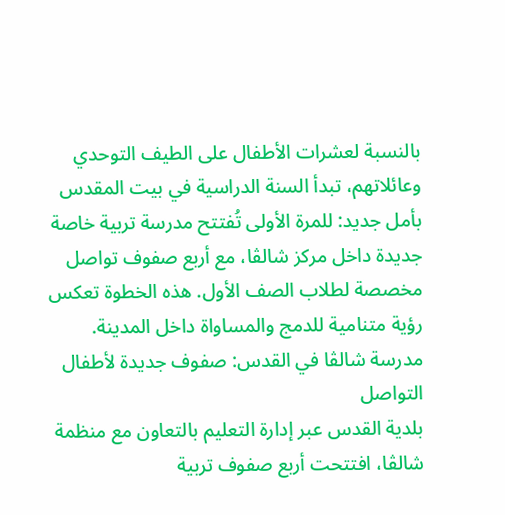بالنسبة لعشرات الأطفال على الطيف التوحدي وعائلاتهم، تبدأ السنة الدراسية في بيت المقدس بأمل جديد: للمرة الأولى تُفتتح مدرسة تربية خاصة جديدة داخل مركز شالڤا، مع أربع صفوف تواصل مخصصة لطلاب الصف الأول. هذه الخطوة تعكس رؤية متنامية للدمج والمساواة داخل المدينة.
مدرسة شالڤا في القدس: صفوف جديدة لأطفال التواصل
بلدية القدس عبر إدارة التعليم بالتعاون مع منظمة شالڤا، افتتحت أربع صفوف تربية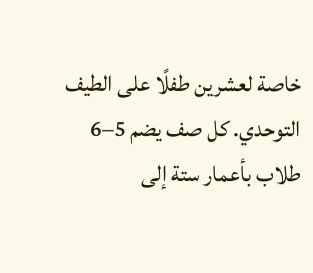خاصة لعشرين طفلًا على الطيف التوحدي. كل صف يضم 5–6 طلاب بأعمار ستة إلى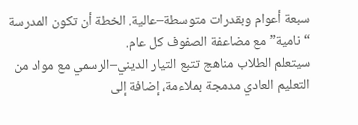سبعة أعوام وبقدرات متوسطة–عالية. الخطة أن تكون المدرسة “نامية” مع مضاعفة الصفوف كل عام.
سيتعلم الطلاب مناهج تتبع التيار الديني–الرسمي مع مواد من التعليم العادي مدمجة بملاءمة، إضافة إلى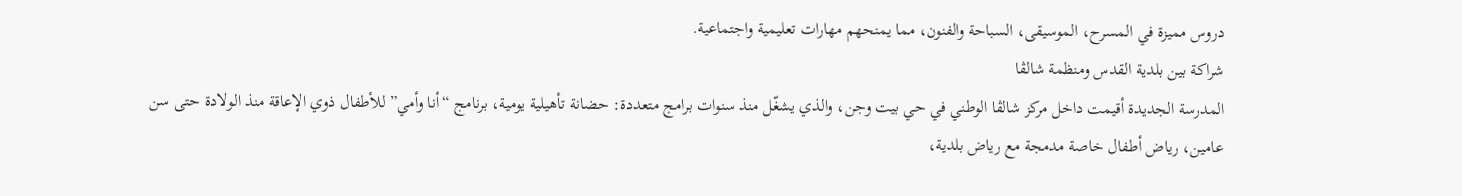دروس مميزة في المسرح، الموسيقى، السباحة والفنون، مما يمنحهم مهارات تعليمية واجتماعية.
شراكة بين بلدية القدس ومنظمة شالڤا
المدرسة الجديدة أقيمت داخل مركز شالڤا الوطني في حي بيت وجن، والذي يشغّل منذ سنوات برامج متعددة: حضانة تأهيلية يومية، برنامج “أنا وأمي” للأطفال ذوي الإعاقة منذ الولادة حتى سن عامين، رياض أطفال خاصة مدمجة مع رياض بلدية،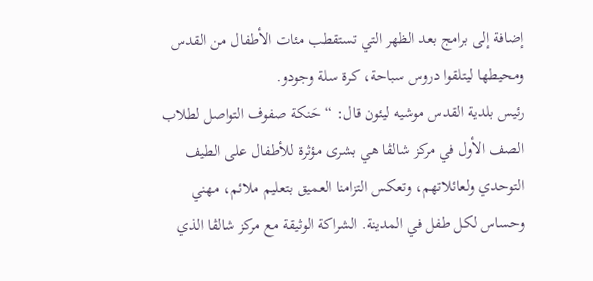إضافة إلى برامج بعد الظهر التي تستقطب مئات الأطفال من القدس ومحيطها ليتلقوا دروس سباحة، كرة سلة وجودو.
رئيس بلدية القدس موشيه ليئون قال: “حَنكة صفوف التواصل لطلاب الصف الأول في مركز شالڤا هي بشرى مؤثرة للأطفال على الطيف التوحدي ولعائلاتهم، وتعكس التزامنا العميق بتعليم ملائم، مهني وحساس لكل طفل في المدينة. الشراكة الوثيقة مع مركز شالڤا الذي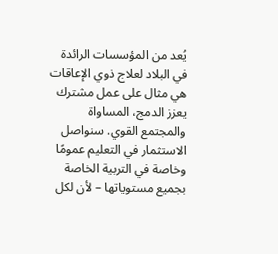يُعد من المؤسسات الرائدة في البلاد لعلاج ذوي الإعاقات هي مثال على عمل مشترك يعزز الدمج، المساواة والمجتمع القوي. سنواصل الاستثمار في التعليم عمومًا وخاصة في التربية الخاصة بجميع مستوياتها – لأن لكل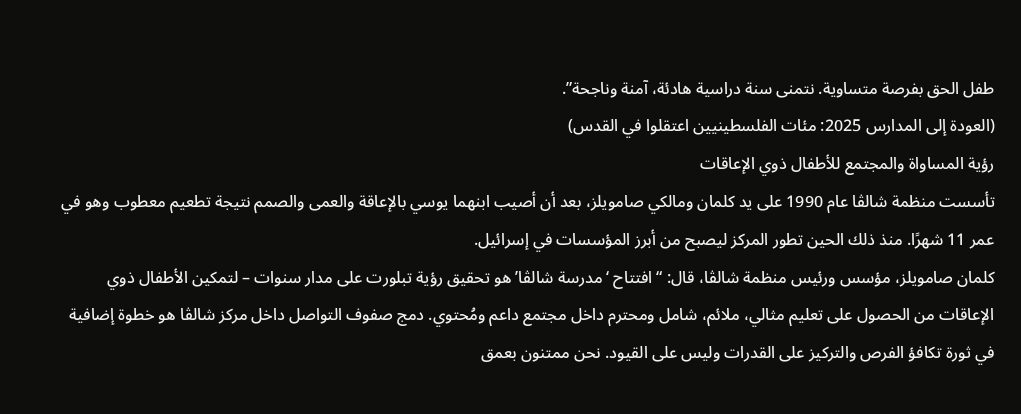طفل الحق بفرصة متساوية. نتمنى سنة دراسية هادئة، آمنة وناجحة”.
(العودة إلى المدارس 2025: مئات الفلسطينيين اعتقلوا في القدس)
رؤية المساواة والمجتمع للأطفال ذوي الإعاقات
تأسست منظمة شالڤا عام 1990 على يد كلمان ومالكي صامويلز، بعد أن أصيب ابنهما يوسي بالإعاقة والعمى والصمم نتيجة تطعيم معطوب وهو في عمر 11 شهرًا. منذ ذلك الحين تطور المركز ليصبح من أبرز المؤسسات في إسرائيل.
كلمان صامويلز، مؤسس ورئيس منظمة شالڤا، قال: “افتتاح ‘مدرسة شالڤا’ هو تحقيق رؤية تبلورت على مدار سنوات – لتمكين الأطفال ذوي الإعاقات من الحصول على تعليم مثالي، ملائم، شامل ومحترم داخل مجتمع داعم ومُحتوي. دمج صفوف التواصل داخل مركز شالڤا هو خطوة إضافية في ثورة تكافؤ الفرص والتركيز على القدرات وليس على القيود. نحن ممتنون بعمق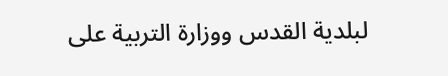لبلدية القدس ووزارة التربية على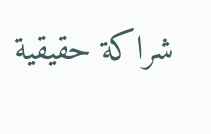شراكة حقيقية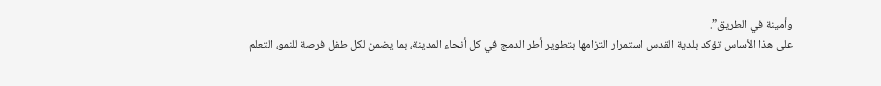وأمينة في الطريق”.
على هذا الأساس تؤكد بلدية القدس استمرار التزامها بتطوير أطر الدمج في كل أنحاء المدينة، بما يضمن لكل طفل فرصة للنمو، التعلم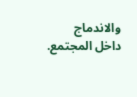والاندماج داخل المجتمع.